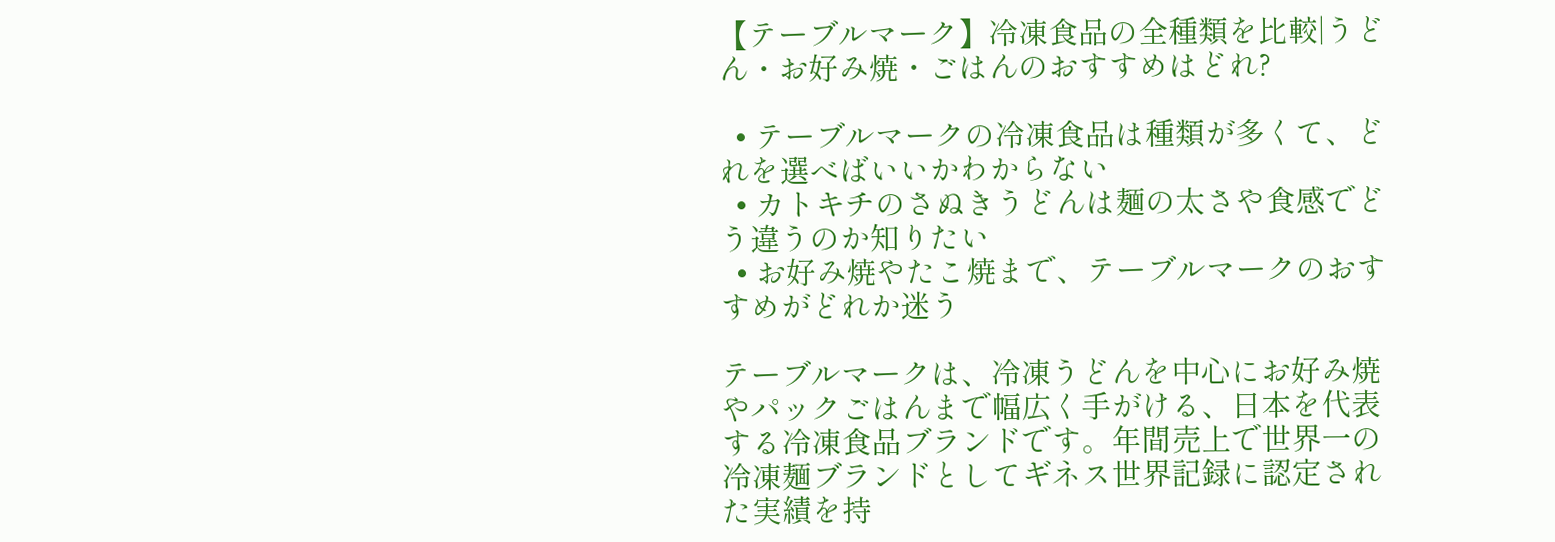【テーブルマーク】冷凍食品の全種類を比較|うどん・お好み焼・ごはんのおすすめはどれ?

  • テーブルマークの冷凍食品は種類が多くて、どれを選べばいいかわからない
  • カトキチのさぬきうどんは麺の太さや食感でどう違うのか知りたい
  • お好み焼やたこ焼まで、テーブルマークのおすすめがどれか迷う

テーブルマークは、冷凍うどんを中心にお好み焼やパックごはんまで幅広く手がける、日本を代表する冷凍食品ブランドです。年間売上で世界一の冷凍麺ブランドとしてギネス世界記録に認定された実績を持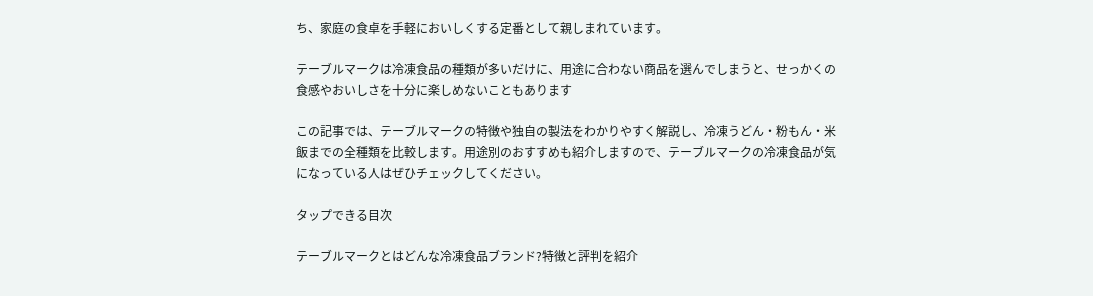ち、家庭の食卓を手軽においしくする定番として親しまれています。

テーブルマークは冷凍食品の種類が多いだけに、用途に合わない商品を選んでしまうと、せっかくの食感やおいしさを十分に楽しめないこともあります

この記事では、テーブルマークの特徴や独自の製法をわかりやすく解説し、冷凍うどん・粉もん・米飯までの全種類を比較します。用途別のおすすめも紹介しますので、テーブルマークの冷凍食品が気になっている人はぜひチェックしてください。

タップできる目次

テーブルマークとはどんな冷凍食品ブランド?特徴と評判を紹介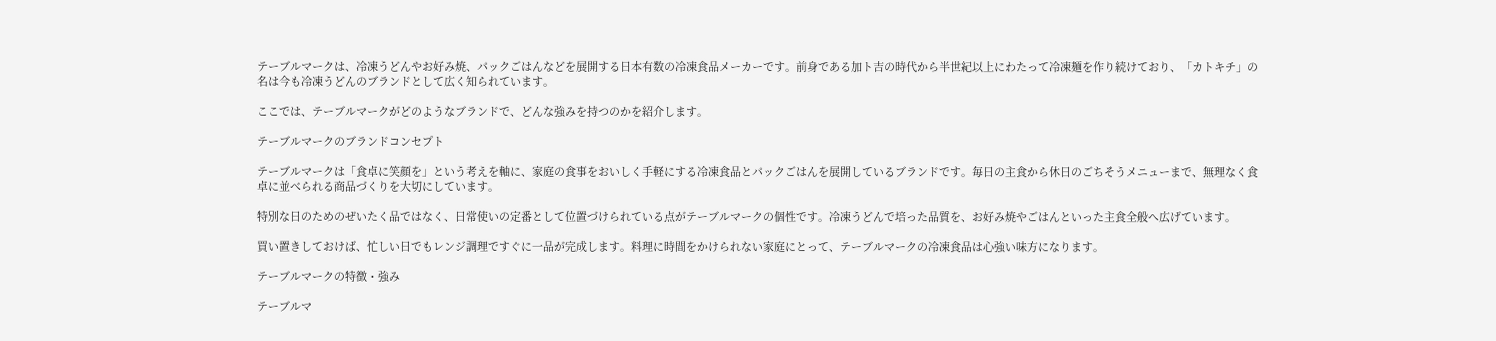テーブルマークは、冷凍うどんやお好み焼、パックごはんなどを展開する日本有数の冷凍食品メーカーです。前身である加ト吉の時代から半世紀以上にわたって冷凍麺を作り続けており、「カトキチ」の名は今も冷凍うどんのブランドとして広く知られています。

ここでは、テーブルマークがどのようなブランドで、どんな強みを持つのかを紹介します。

テーブルマークのブランドコンセプト

テーブルマークは「食卓に笑顔を」という考えを軸に、家庭の食事をおいしく手軽にする冷凍食品とパックごはんを展開しているブランドです。毎日の主食から休日のごちそうメニューまで、無理なく食卓に並べられる商品づくりを大切にしています。

特別な日のためのぜいたく品ではなく、日常使いの定番として位置づけられている点がテーブルマークの個性です。冷凍うどんで培った品質を、お好み焼やごはんといった主食全般へ広げています。

買い置きしておけば、忙しい日でもレンジ調理ですぐに一品が完成します。料理に時間をかけられない家庭にとって、テーブルマークの冷凍食品は心強い味方になります。

テーブルマークの特徴・強み

テーブルマ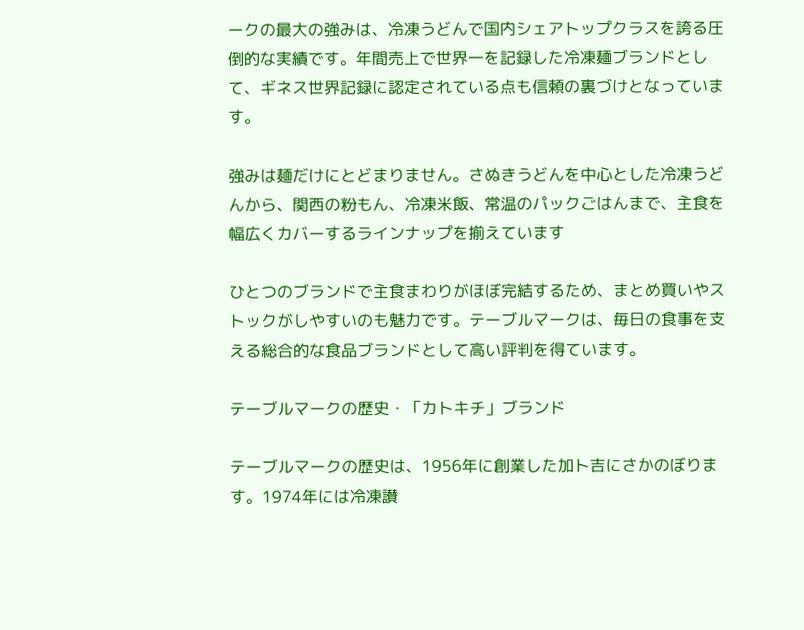ークの最大の強みは、冷凍うどんで国内シェアトップクラスを誇る圧倒的な実績です。年間売上で世界一を記録した冷凍麺ブランドとして、ギネス世界記録に認定されている点も信頼の裏づけとなっています。

強みは麺だけにとどまりません。さぬきうどんを中心とした冷凍うどんから、関西の粉もん、冷凍米飯、常温のパックごはんまで、主食を幅広くカバーするラインナップを揃えています

ひとつのブランドで主食まわりがほぼ完結するため、まとめ買いやストックがしやすいのも魅力です。テーブルマークは、毎日の食事を支える総合的な食品ブランドとして高い評判を得ています。

テーブルマークの歴史・「カトキチ」ブランド

テーブルマークの歴史は、1956年に創業した加ト吉にさかのぼります。1974年には冷凍讃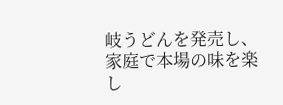岐うどんを発売し、家庭で本場の味を楽し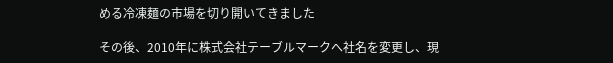める冷凍麺の市場を切り開いてきました

その後、2010年に株式会社テーブルマークへ社名を変更し、現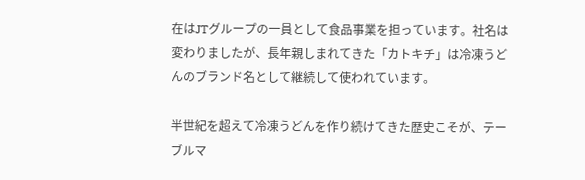在はJTグループの一員として食品事業を担っています。社名は変わりましたが、長年親しまれてきた「カトキチ」は冷凍うどんのブランド名として継続して使われています。

半世紀を超えて冷凍うどんを作り続けてきた歴史こそが、テーブルマ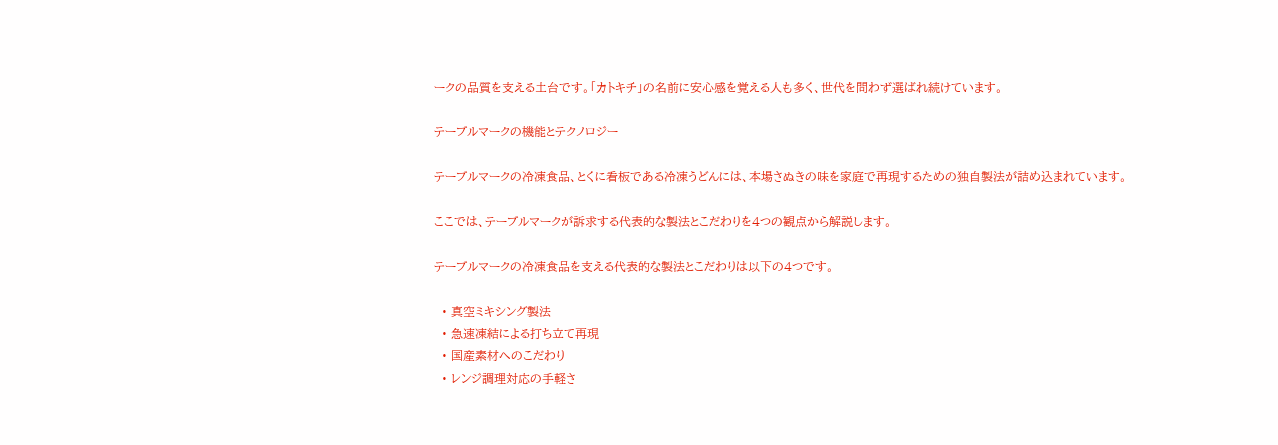ークの品質を支える土台です。「カトキチ」の名前に安心感を覚える人も多く、世代を問わず選ばれ続けています。

テーブルマークの機能とテクノロジー

テーブルマークの冷凍食品、とくに看板である冷凍うどんには、本場さぬきの味を家庭で再現するための独自製法が詰め込まれています。

ここでは、テーブルマークが訴求する代表的な製法とこだわりを4つの観点から解説します。

テーブルマークの冷凍食品を支える代表的な製法とこだわりは以下の4つです。

  • 真空ミキシング製法
  • 急速凍結による打ち立て再現
  • 国産素材へのこだわり
  • レンジ調理対応の手軽さ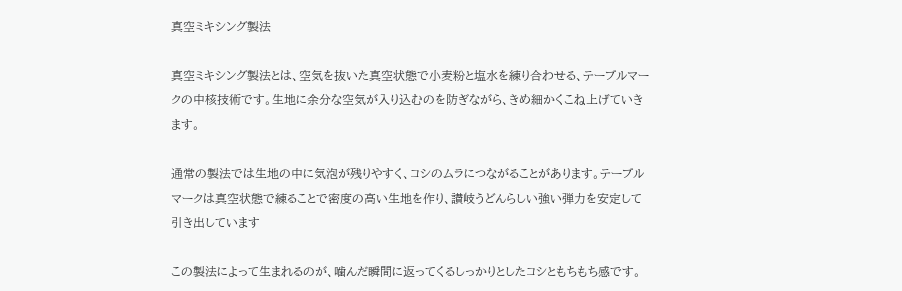真空ミキシング製法

真空ミキシング製法とは、空気を抜いた真空状態で小麦粉と塩水を練り合わせる、テーブルマークの中核技術です。生地に余分な空気が入り込むのを防ぎながら、きめ細かくこね上げていきます。

通常の製法では生地の中に気泡が残りやすく、コシのムラにつながることがあります。テーブルマークは真空状態で練ることで密度の高い生地を作り、讃岐うどんらしい強い弾力を安定して引き出しています

この製法によって生まれるのが、噛んだ瞬間に返ってくるしっかりとしたコシともちもち感です。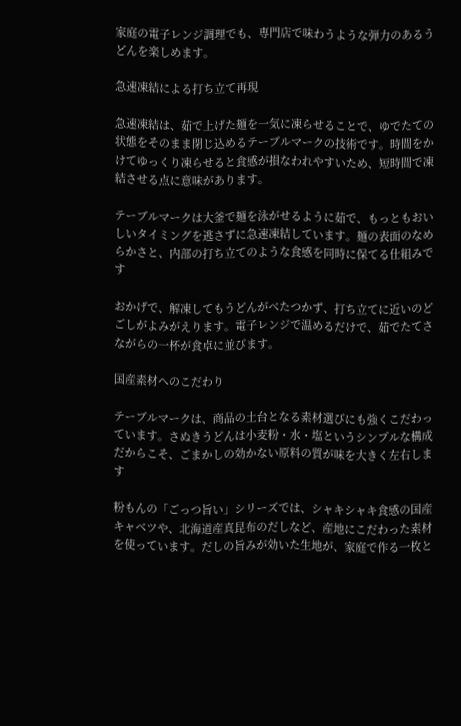家庭の電子レンジ調理でも、専門店で味わうような弾力のあるうどんを楽しめます。

急速凍結による打ち立て再現

急速凍結は、茹で上げた麺を一気に凍らせることで、ゆでたての状態をそのまま閉じ込めるテーブルマークの技術です。時間をかけてゆっくり凍らせると食感が損なわれやすいため、短時間で凍結させる点に意味があります。

テーブルマークは大釜で麺を泳がせるように茹で、もっともおいしいタイミングを逃さずに急速凍結しています。麺の表面のなめらかさと、内部の打ち立てのような食感を同時に保てる仕組みです

おかげで、解凍してもうどんがべたつかず、打ち立てに近いのどごしがよみがえります。電子レンジで温めるだけで、茹でたてさながらの一杯が食卓に並びます。

国産素材へのこだわり

テーブルマークは、商品の土台となる素材選びにも強くこだわっています。さぬきうどんは小麦粉・水・塩というシンプルな構成だからこそ、ごまかしの効かない原料の質が味を大きく左右します

粉もんの「ごっつ旨い」シリーズでは、シャキシャキ食感の国産キャベツや、北海道産真昆布のだしなど、産地にこだわった素材を使っています。だしの旨みが効いた生地が、家庭で作る一枚と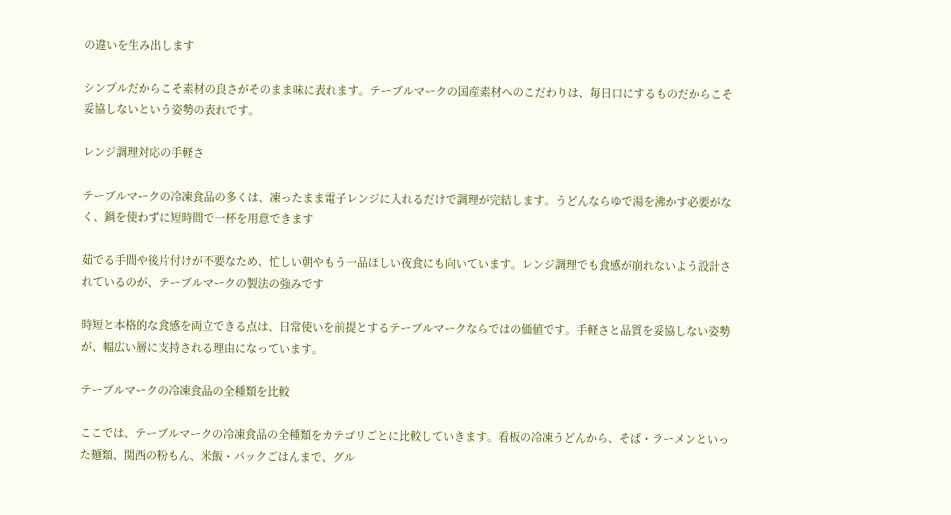の違いを生み出します

シンプルだからこそ素材の良さがそのまま味に表れます。テーブルマークの国産素材へのこだわりは、毎日口にするものだからこそ妥協しないという姿勢の表れです。

レンジ調理対応の手軽さ

テーブルマークの冷凍食品の多くは、凍ったまま電子レンジに入れるだけで調理が完結します。うどんならゆで湯を沸かす必要がなく、鍋を使わずに短時間で一杯を用意できます

茹でる手間や後片付けが不要なため、忙しい朝やもう一品ほしい夜食にも向いています。レンジ調理でも食感が崩れないよう設計されているのが、テーブルマークの製法の強みです

時短と本格的な食感を両立できる点は、日常使いを前提とするテーブルマークならではの価値です。手軽さと品質を妥協しない姿勢が、幅広い層に支持される理由になっています。

テーブルマークの冷凍食品の全種類を比較

ここでは、テーブルマークの冷凍食品の全種類をカテゴリごとに比較していきます。看板の冷凍うどんから、そば・ラーメンといった麺類、関西の粉もん、米飯・パックごはんまで、グル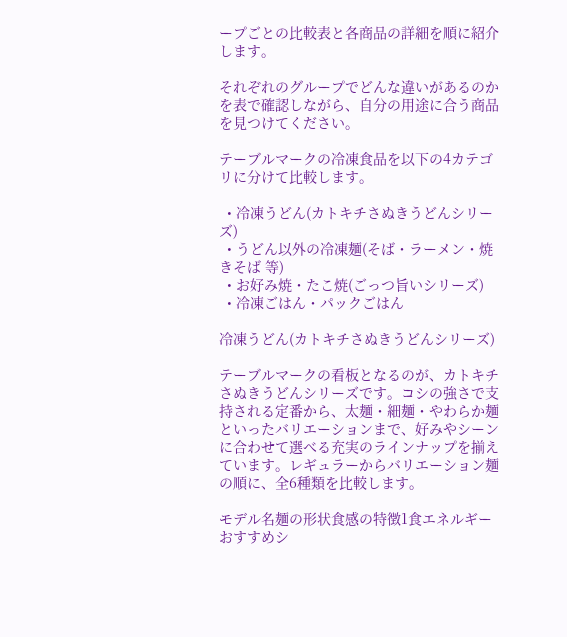ープごとの比較表と各商品の詳細を順に紹介します。

それぞれのグループでどんな違いがあるのかを表で確認しながら、自分の用途に合う商品を見つけてください。

テーブルマークの冷凍食品を以下の4カテゴリに分けて比較します。

  • 冷凍うどん(カトキチさぬきうどんシリーズ)
  • うどん以外の冷凍麺(そば・ラーメン・焼きそば 等)
  • お好み焼・たこ焼(ごっつ旨いシリーズ)
  • 冷凍ごはん・パックごはん

冷凍うどん(カトキチさぬきうどんシリーズ)

テーブルマークの看板となるのが、カトキチさぬきうどんシリーズです。コシの強さで支持される定番から、太麺・細麺・やわらか麺といったバリエーションまで、好みやシーンに合わせて選べる充実のラインナップを揃えています。レギュラーからバリエーション麺の順に、全6種類を比較します。

モデル名麺の形状食感の特徴1食エネルギーおすすめシ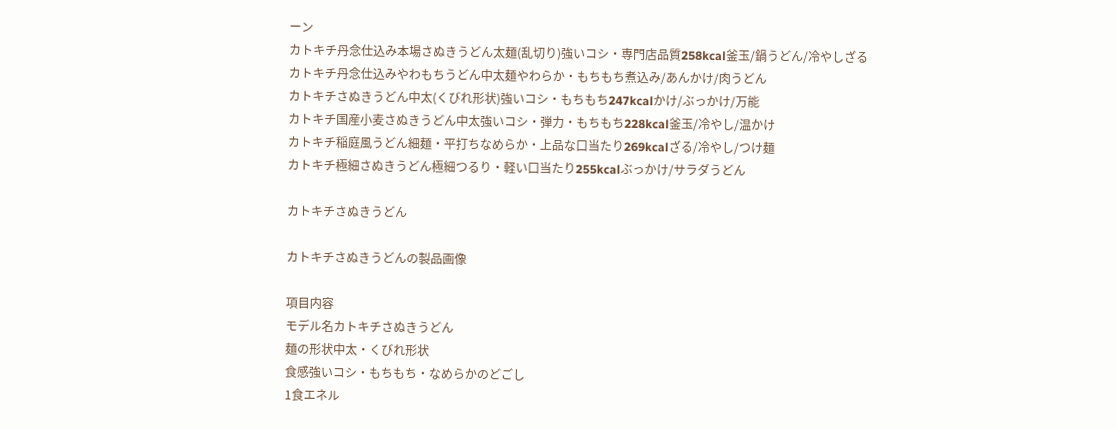ーン
カトキチ丹念仕込み本場さぬきうどん太麺(乱切り)強いコシ・専門店品質258kcal釜玉/鍋うどん/冷やしざる
カトキチ丹念仕込みやわもちうどん中太麺やわらか・もちもち煮込み/あんかけ/肉うどん
カトキチさぬきうどん中太(くびれ形状)強いコシ・もちもち247kcalかけ/ぶっかけ/万能
カトキチ国産小麦さぬきうどん中太強いコシ・弾力・もちもち228kcal釜玉/冷やし/温かけ
カトキチ稲庭風うどん細麺・平打ちなめらか・上品な口当たり269kcalざる/冷やし/つけ麺
カトキチ極細さぬきうどん極細つるり・軽い口当たり255kcalぶっかけ/サラダうどん

カトキチさぬきうどん

カトキチさぬきうどんの製品画像

項目内容
モデル名カトキチさぬきうどん
麺の形状中太・くびれ形状
食感強いコシ・もちもち・なめらかのどごし
1食エネル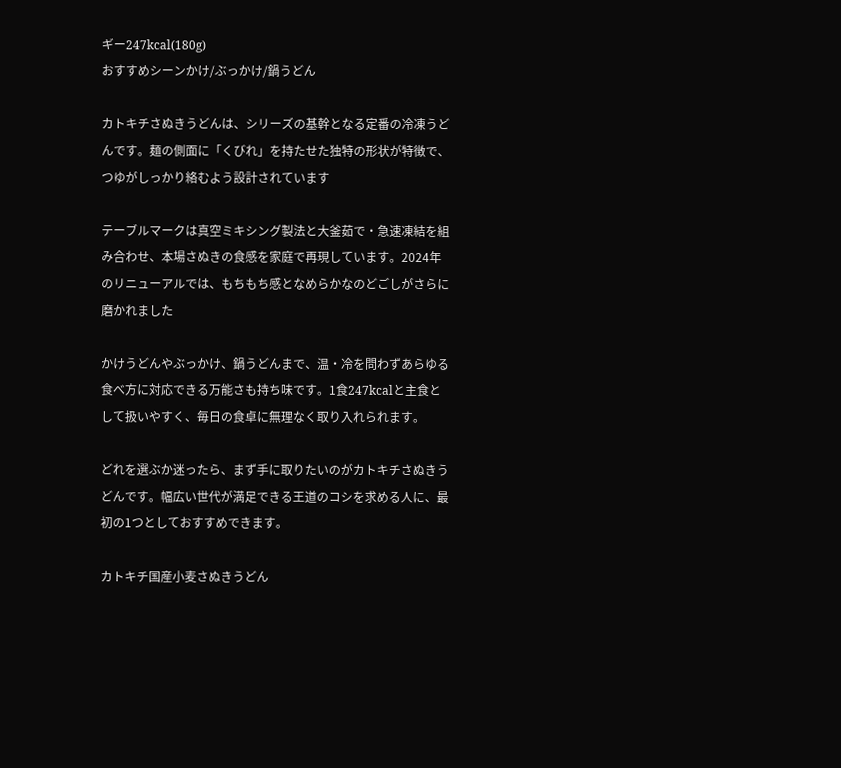ギー247kcal(180g)
おすすめシーンかけ/ぶっかけ/鍋うどん

カトキチさぬきうどんは、シリーズの基幹となる定番の冷凍うどんです。麺の側面に「くびれ」を持たせた独特の形状が特徴で、つゆがしっかり絡むよう設計されています

テーブルマークは真空ミキシング製法と大釜茹で・急速凍結を組み合わせ、本場さぬきの食感を家庭で再現しています。2024年のリニューアルでは、もちもち感となめらかなのどごしがさらに磨かれました

かけうどんやぶっかけ、鍋うどんまで、温・冷を問わずあらゆる食べ方に対応できる万能さも持ち味です。1食247kcalと主食として扱いやすく、毎日の食卓に無理なく取り入れられます。

どれを選ぶか迷ったら、まず手に取りたいのがカトキチさぬきうどんです。幅広い世代が満足できる王道のコシを求める人に、最初の1つとしておすすめできます。

カトキチ国産小麦さぬきうどん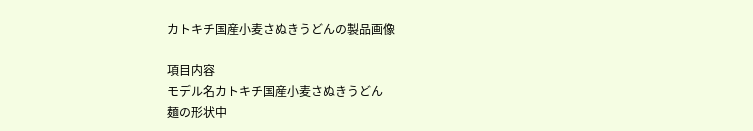カトキチ国産小麦さぬきうどんの製品画像

項目内容
モデル名カトキチ国産小麦さぬきうどん
麺の形状中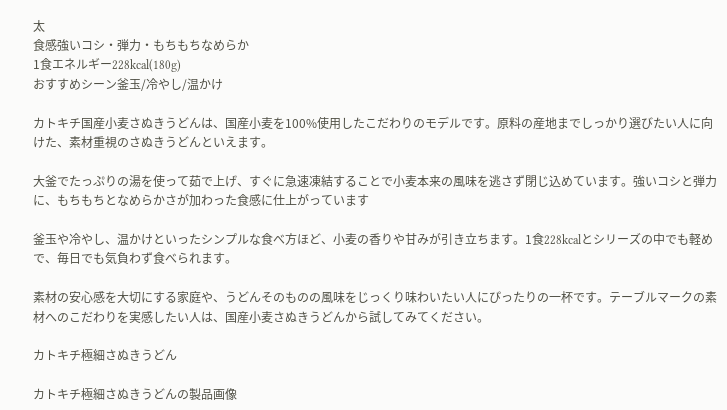太
食感強いコシ・弾力・もちもちなめらか
1食エネルギー228kcal(180g)
おすすめシーン釜玉/冷やし/温かけ

カトキチ国産小麦さぬきうどんは、国産小麦を100%使用したこだわりのモデルです。原料の産地までしっかり選びたい人に向けた、素材重視のさぬきうどんといえます。

大釜でたっぷりの湯を使って茹で上げ、すぐに急速凍結することで小麦本来の風味を逃さず閉じ込めています。強いコシと弾力に、もちもちとなめらかさが加わった食感に仕上がっています

釜玉や冷やし、温かけといったシンプルな食べ方ほど、小麦の香りや甘みが引き立ちます。1食228kcalとシリーズの中でも軽めで、毎日でも気負わず食べられます。

素材の安心感を大切にする家庭や、うどんそのものの風味をじっくり味わいたい人にぴったりの一杯です。テーブルマークの素材へのこだわりを実感したい人は、国産小麦さぬきうどんから試してみてください。

カトキチ極細さぬきうどん

カトキチ極細さぬきうどんの製品画像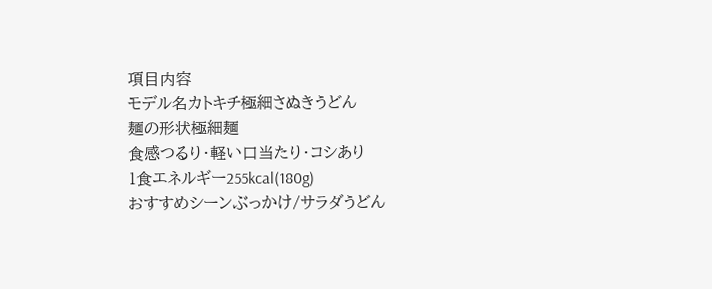項目内容
モデル名カトキチ極細さぬきうどん
麺の形状極細麺
食感つるり・軽い口当たり・コシあり
1食エネルギー255kcal(180g)
おすすめシーンぶっかけ/サラダうどん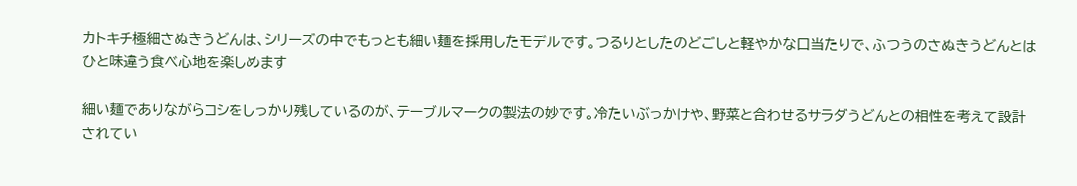カトキチ極細さぬきうどんは、シリーズの中でもっとも細い麺を採用したモデルです。つるりとしたのどごしと軽やかな口当たりで、ふつうのさぬきうどんとはひと味違う食べ心地を楽しめます

細い麺でありながらコシをしっかり残しているのが、テーブルマークの製法の妙です。冷たいぶっかけや、野菜と合わせるサラダうどんとの相性を考えて設計されてい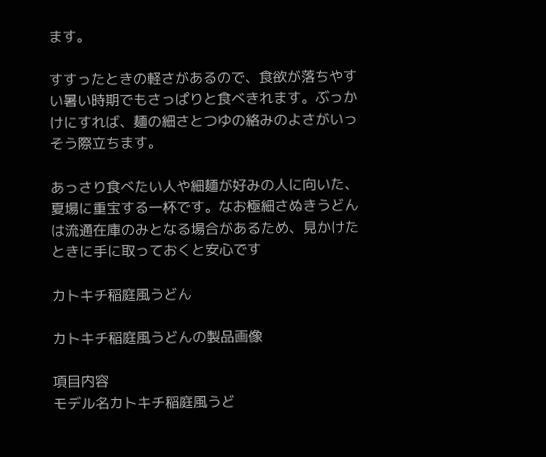ます。

すすったときの軽さがあるので、食欲が落ちやすい暑い時期でもさっぱりと食べきれます。ぶっかけにすれば、麺の細さとつゆの絡みのよさがいっそう際立ちます。

あっさり食べたい人や細麺が好みの人に向いた、夏場に重宝する一杯です。なお極細さぬきうどんは流通在庫のみとなる場合があるため、見かけたときに手に取っておくと安心です

カトキチ稲庭風うどん

カトキチ稲庭風うどんの製品画像

項目内容
モデル名カトキチ稲庭風うど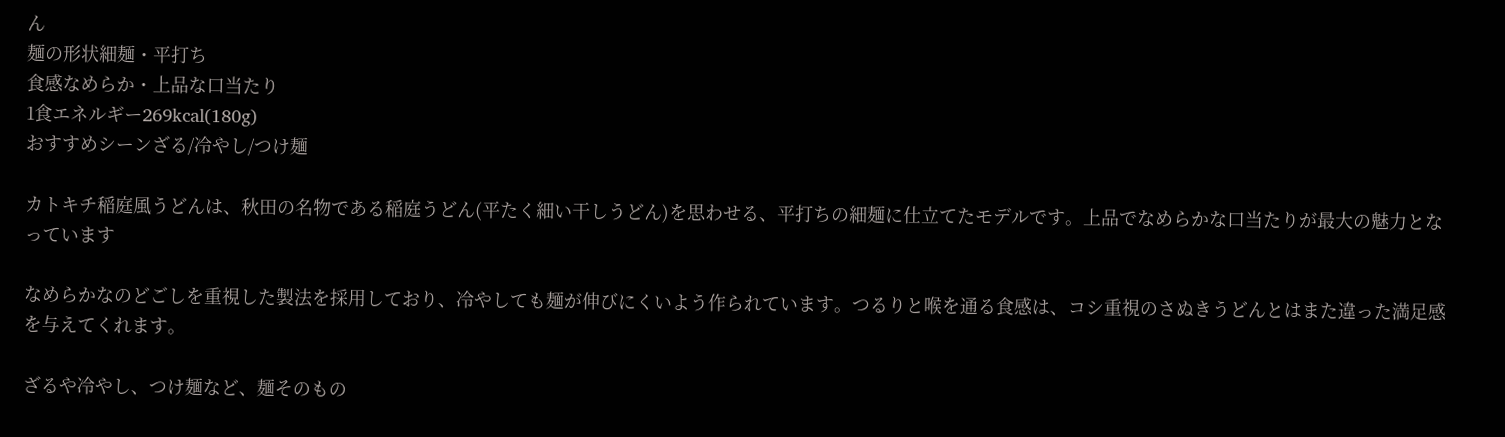ん
麺の形状細麺・平打ち
食感なめらか・上品な口当たり
1食エネルギー269kcal(180g)
おすすめシーンざる/冷やし/つけ麺

カトキチ稲庭風うどんは、秋田の名物である稲庭うどん(平たく細い干しうどん)を思わせる、平打ちの細麺に仕立てたモデルです。上品でなめらかな口当たりが最大の魅力となっています

なめらかなのどごしを重視した製法を採用しており、冷やしても麺が伸びにくいよう作られています。つるりと喉を通る食感は、コシ重視のさぬきうどんとはまた違った満足感を与えてくれます。

ざるや冷やし、つけ麺など、麺そのもの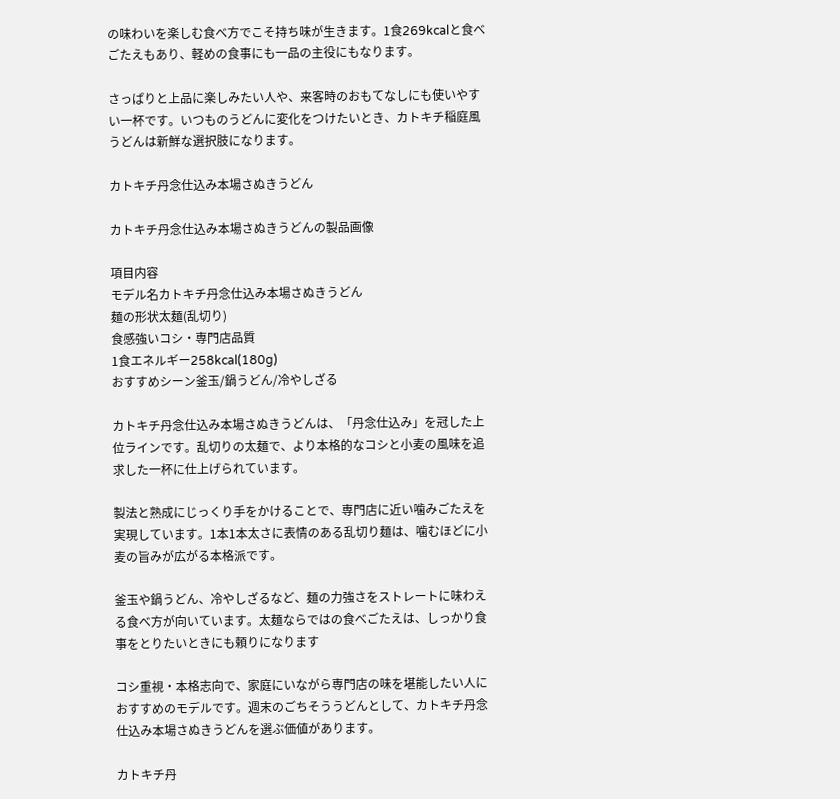の味わいを楽しむ食べ方でこそ持ち味が生きます。1食269kcalと食べごたえもあり、軽めの食事にも一品の主役にもなります。

さっぱりと上品に楽しみたい人や、来客時のおもてなしにも使いやすい一杯です。いつものうどんに変化をつけたいとき、カトキチ稲庭風うどんは新鮮な選択肢になります。

カトキチ丹念仕込み本場さぬきうどん

カトキチ丹念仕込み本場さぬきうどんの製品画像

項目内容
モデル名カトキチ丹念仕込み本場さぬきうどん
麺の形状太麺(乱切り)
食感強いコシ・専門店品質
1食エネルギー258kcal(180g)
おすすめシーン釜玉/鍋うどん/冷やしざる

カトキチ丹念仕込み本場さぬきうどんは、「丹念仕込み」を冠した上位ラインです。乱切りの太麺で、より本格的なコシと小麦の風味を追求した一杯に仕上げられています。

製法と熟成にじっくり手をかけることで、専門店に近い噛みごたえを実現しています。1本1本太さに表情のある乱切り麺は、噛むほどに小麦の旨みが広がる本格派です。

釜玉や鍋うどん、冷やしざるなど、麺の力強さをストレートに味わえる食べ方が向いています。太麺ならではの食べごたえは、しっかり食事をとりたいときにも頼りになります

コシ重視・本格志向で、家庭にいながら専門店の味を堪能したい人におすすめのモデルです。週末のごちそううどんとして、カトキチ丹念仕込み本場さぬきうどんを選ぶ価値があります。

カトキチ丹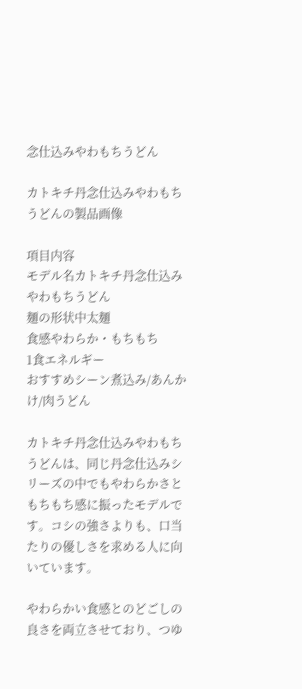念仕込みやわもちうどん

カトキチ丹念仕込みやわもちうどんの製品画像

項目内容
モデル名カトキチ丹念仕込みやわもちうどん
麺の形状中太麺
食感やわらか・もちもち
1食エネルギー
おすすめシーン煮込み/あんかけ/肉うどん

カトキチ丹念仕込みやわもちうどんは、同じ丹念仕込みシリーズの中でもやわらかさともちもち感に振ったモデルです。コシの強さよりも、口当たりの優しさを求める人に向いています。

やわらかい食感とのどごしの良さを両立させており、つゆ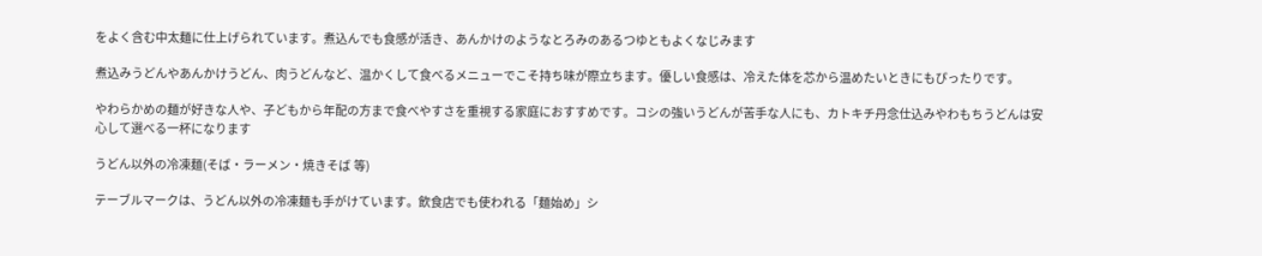をよく含む中太麺に仕上げられています。煮込んでも食感が活き、あんかけのようなとろみのあるつゆともよくなじみます

煮込みうどんやあんかけうどん、肉うどんなど、温かくして食べるメニューでこそ持ち味が際立ちます。優しい食感は、冷えた体を芯から温めたいときにもぴったりです。

やわらかめの麺が好きな人や、子どもから年配の方まで食べやすさを重視する家庭におすすめです。コシの強いうどんが苦手な人にも、カトキチ丹念仕込みやわもちうどんは安心して選べる一杯になります

うどん以外の冷凍麺(そば・ラーメン・焼きそば 等)

テーブルマークは、うどん以外の冷凍麺も手がけています。飲食店でも使われる「麺始め」シ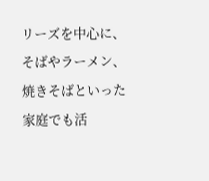リーズを中心に、そばやラーメン、焼きそばといった家庭でも活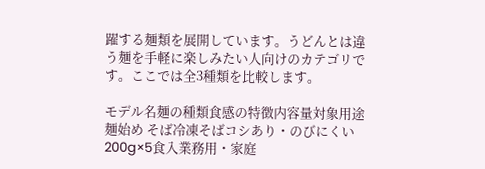躍する麺類を展開しています。うどんとは違う麺を手軽に楽しみたい人向けのカテゴリです。ここでは全3種類を比較します。

モデル名麺の種類食感の特徴内容量対象用途
麺始め そば冷凍そばコシあり・のびにくい200g×5食入業務用・家庭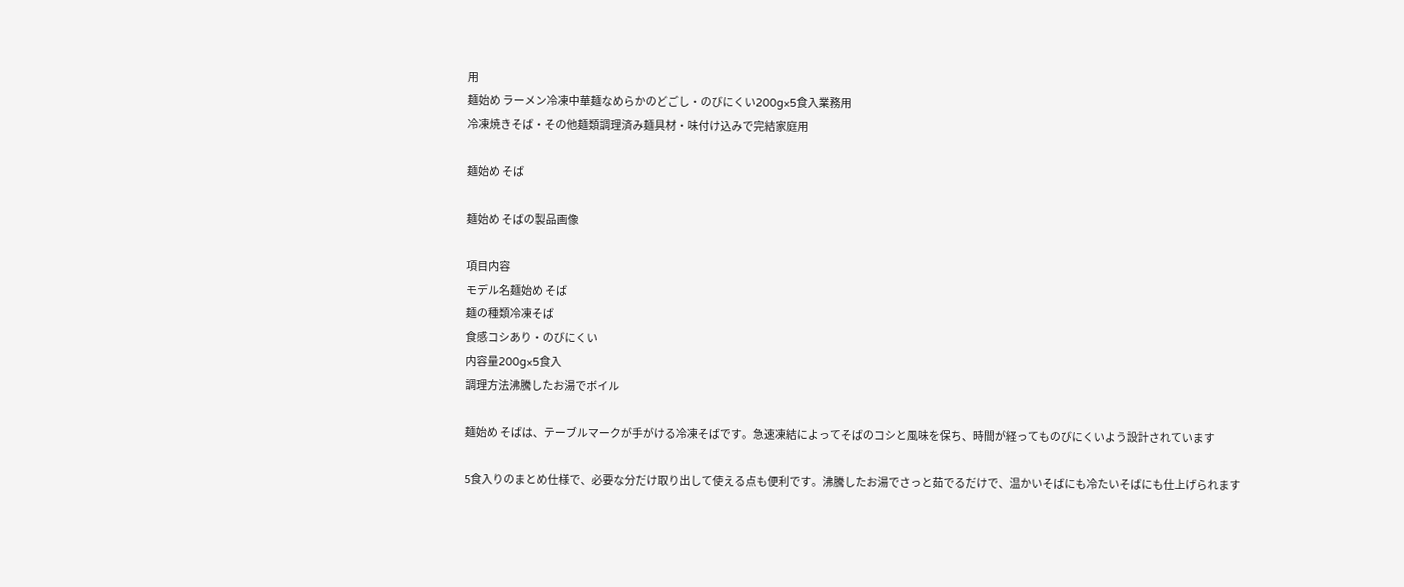用
麺始め ラーメン冷凍中華麺なめらかのどごし・のびにくい200g×5食入業務用
冷凍焼きそば・その他麺類調理済み麺具材・味付け込みで完結家庭用

麺始め そば

麺始め そばの製品画像

項目内容
モデル名麺始め そば
麺の種類冷凍そば
食感コシあり・のびにくい
内容量200g×5食入
調理方法沸騰したお湯でボイル

麺始め そばは、テーブルマークが手がける冷凍そばです。急速凍結によってそばのコシと風味を保ち、時間が経ってものびにくいよう設計されています

5食入りのまとめ仕様で、必要な分だけ取り出して使える点も便利です。沸騰したお湯でさっと茹でるだけで、温かいそばにも冷たいそばにも仕上げられます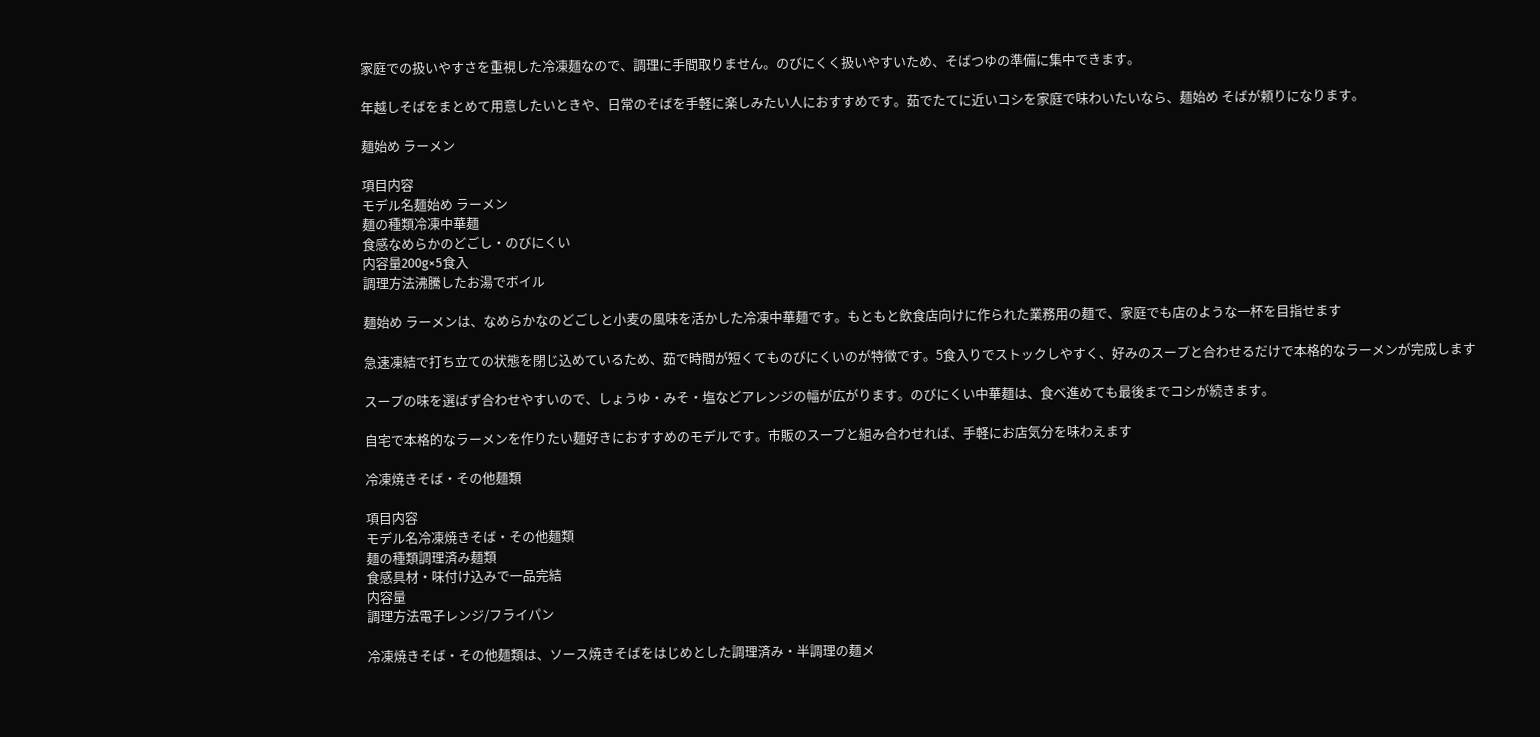家庭での扱いやすさを重視した冷凍麺なので、調理に手間取りません。のびにくく扱いやすいため、そばつゆの準備に集中できます。

年越しそばをまとめて用意したいときや、日常のそばを手軽に楽しみたい人におすすめです。茹でたてに近いコシを家庭で味わいたいなら、麺始め そばが頼りになります。

麺始め ラーメン

項目内容
モデル名麺始め ラーメン
麺の種類冷凍中華麺
食感なめらかのどごし・のびにくい
内容量200g×5食入
調理方法沸騰したお湯でボイル

麺始め ラーメンは、なめらかなのどごしと小麦の風味を活かした冷凍中華麺です。もともと飲食店向けに作られた業務用の麺で、家庭でも店のような一杯を目指せます

急速凍結で打ち立ての状態を閉じ込めているため、茹で時間が短くてものびにくいのが特徴です。5食入りでストックしやすく、好みのスープと合わせるだけで本格的なラーメンが完成します

スープの味を選ばず合わせやすいので、しょうゆ・みそ・塩などアレンジの幅が広がります。のびにくい中華麺は、食べ進めても最後までコシが続きます。

自宅で本格的なラーメンを作りたい麺好きにおすすめのモデルです。市販のスープと組み合わせれば、手軽にお店気分を味わえます

冷凍焼きそば・その他麺類

項目内容
モデル名冷凍焼きそば・その他麺類
麺の種類調理済み麺類
食感具材・味付け込みで一品完結
内容量
調理方法電子レンジ/フライパン

冷凍焼きそば・その他麺類は、ソース焼きそばをはじめとした調理済み・半調理の麺メ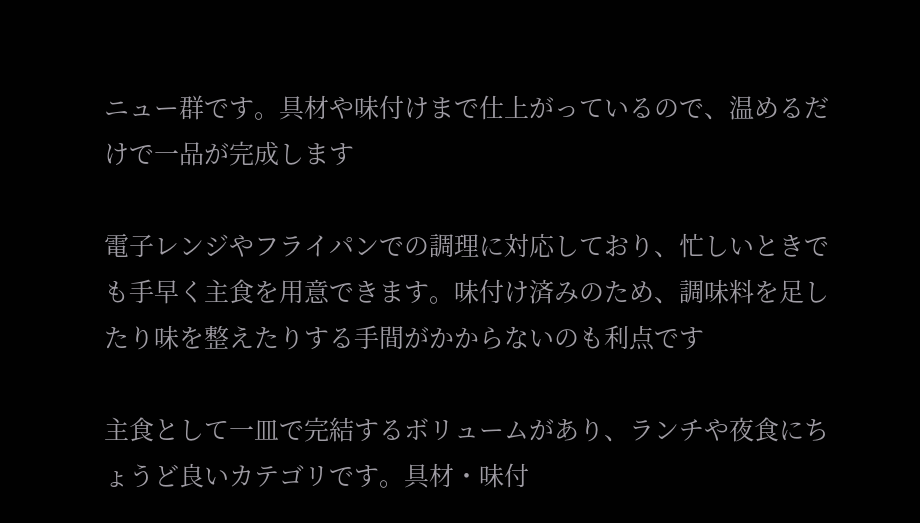ニュー群です。具材や味付けまで仕上がっているので、温めるだけで一品が完成します

電子レンジやフライパンでの調理に対応しており、忙しいときでも手早く主食を用意できます。味付け済みのため、調味料を足したり味を整えたりする手間がかからないのも利点です

主食として一皿で完結するボリュームがあり、ランチや夜食にちょうど良いカテゴリです。具材・味付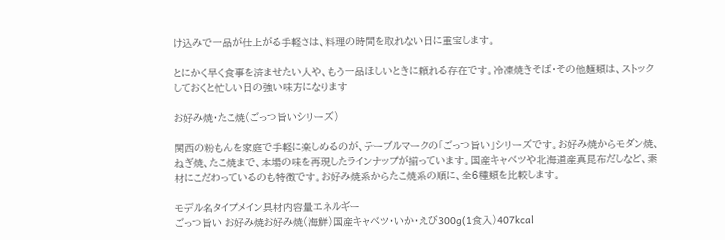け込みで一品が仕上がる手軽さは、料理の時間を取れない日に重宝します。

とにかく早く食事を済ませたい人や、もう一品ほしいときに頼れる存在です。冷凍焼きそば・その他麺類は、ストックしておくと忙しい日の強い味方になります

お好み焼・たこ焼(ごっつ旨いシリーズ)

関西の粉もんを家庭で手軽に楽しめるのが、テーブルマークの「ごっつ旨い」シリーズです。お好み焼からモダン焼、ねぎ焼、たこ焼まで、本場の味を再現したラインナップが揃っています。国産キャベツや北海道産真昆布だしなど、素材にこだわっているのも特徴です。お好み焼系からたこ焼系の順に、全6種類を比較します。

モデル名タイプメイン具材内容量エネルギー
ごっつ旨い お好み焼お好み焼(海鮮)国産キャベツ・いか・えび300g(1食入)407kcal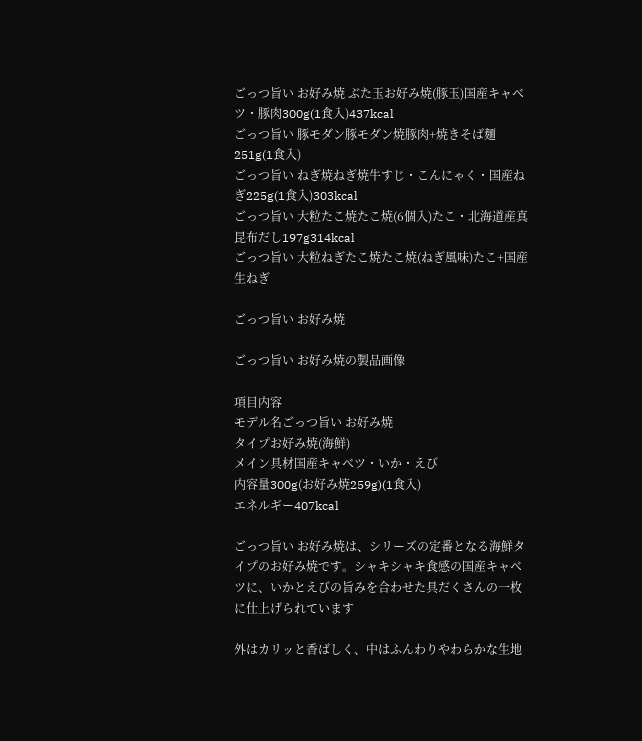ごっつ旨い お好み焼 ぶた玉お好み焼(豚玉)国産キャベツ・豚肉300g(1食入)437kcal
ごっつ旨い 豚モダン豚モダン焼豚肉+焼きそば麺251g(1食入)
ごっつ旨い ねぎ焼ねぎ焼牛すじ・こんにゃく・国産ねぎ225g(1食入)303kcal
ごっつ旨い 大粒たこ焼たこ焼(6個入)たこ・北海道産真昆布だし197g314kcal
ごっつ旨い 大粒ねぎたこ焼たこ焼(ねぎ風味)たこ+国産生ねぎ

ごっつ旨い お好み焼

ごっつ旨い お好み焼の製品画像

項目内容
モデル名ごっつ旨い お好み焼
タイプお好み焼(海鮮)
メイン具材国産キャベツ・いか・えび
内容量300g(お好み焼259g)(1食入)
エネルギー407kcal

ごっつ旨い お好み焼は、シリーズの定番となる海鮮タイプのお好み焼です。シャキシャキ食感の国産キャベツに、いかとえびの旨みを合わせた具だくさんの一枚に仕上げられています

外はカリッと香ばしく、中はふんわりやわらかな生地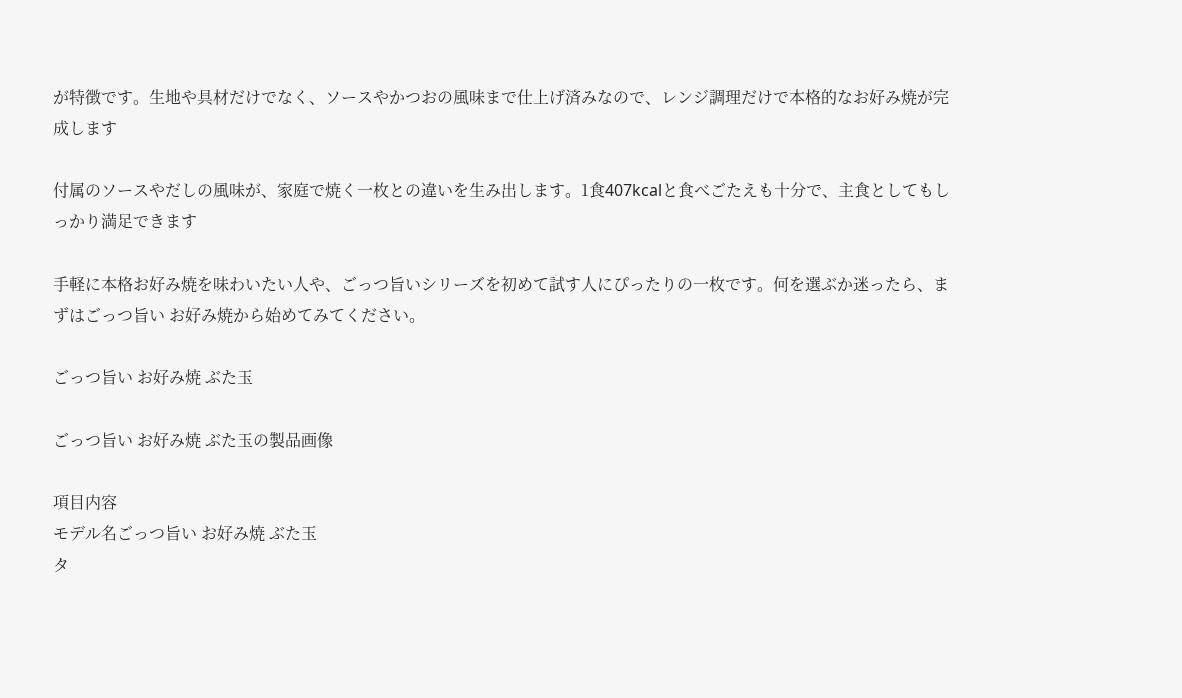が特徴です。生地や具材だけでなく、ソースやかつおの風味まで仕上げ済みなので、レンジ調理だけで本格的なお好み焼が完成します

付属のソースやだしの風味が、家庭で焼く一枚との違いを生み出します。1食407kcalと食べごたえも十分で、主食としてもしっかり満足できます

手軽に本格お好み焼を味わいたい人や、ごっつ旨いシリーズを初めて試す人にぴったりの一枚です。何を選ぶか迷ったら、まずはごっつ旨い お好み焼から始めてみてください。

ごっつ旨い お好み焼 ぶた玉

ごっつ旨い お好み焼 ぶた玉の製品画像

項目内容
モデル名ごっつ旨い お好み焼 ぶた玉
タ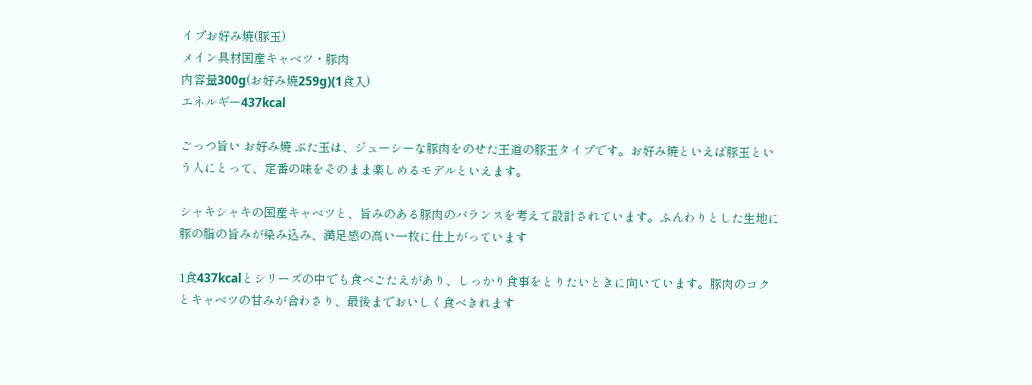イプお好み焼(豚玉)
メイン具材国産キャベツ・豚肉
内容量300g(お好み焼259g)(1食入)
エネルギー437kcal

ごっつ旨い お好み焼 ぶた玉は、ジューシーな豚肉をのせた王道の豚玉タイプです。お好み焼といえば豚玉という人にとって、定番の味をそのまま楽しめるモデルといえます。

シャキシャキの国産キャベツと、旨みのある豚肉のバランスを考えて設計されています。ふんわりとした生地に豚の脂の旨みが染み込み、満足感の高い一枚に仕上がっています

1食437kcalとシリーズの中でも食べごたえがあり、しっかり食事をとりたいときに向いています。豚肉のコクとキャベツの甘みが合わさり、最後までおいしく食べきれます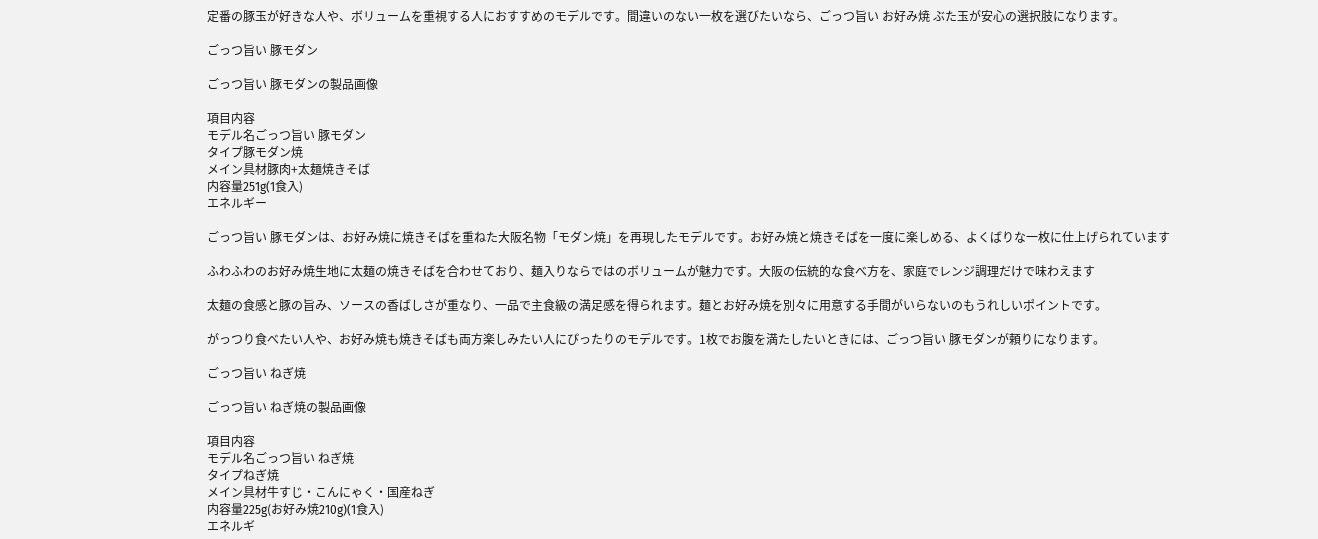定番の豚玉が好きな人や、ボリュームを重視する人におすすめのモデルです。間違いのない一枚を選びたいなら、ごっつ旨い お好み焼 ぶた玉が安心の選択肢になります。

ごっつ旨い 豚モダン

ごっつ旨い 豚モダンの製品画像

項目内容
モデル名ごっつ旨い 豚モダン
タイプ豚モダン焼
メイン具材豚肉+太麺焼きそば
内容量251g(1食入)
エネルギー

ごっつ旨い 豚モダンは、お好み焼に焼きそばを重ねた大阪名物「モダン焼」を再現したモデルです。お好み焼と焼きそばを一度に楽しめる、よくばりな一枚に仕上げられています

ふわふわのお好み焼生地に太麺の焼きそばを合わせており、麺入りならではのボリュームが魅力です。大阪の伝統的な食べ方を、家庭でレンジ調理だけで味わえます

太麺の食感と豚の旨み、ソースの香ばしさが重なり、一品で主食級の満足感を得られます。麺とお好み焼を別々に用意する手間がいらないのもうれしいポイントです。

がっつり食べたい人や、お好み焼も焼きそばも両方楽しみたい人にぴったりのモデルです。1枚でお腹を満たしたいときには、ごっつ旨い 豚モダンが頼りになります。

ごっつ旨い ねぎ焼

ごっつ旨い ねぎ焼の製品画像

項目内容
モデル名ごっつ旨い ねぎ焼
タイプねぎ焼
メイン具材牛すじ・こんにゃく・国産ねぎ
内容量225g(お好み焼210g)(1食入)
エネルギ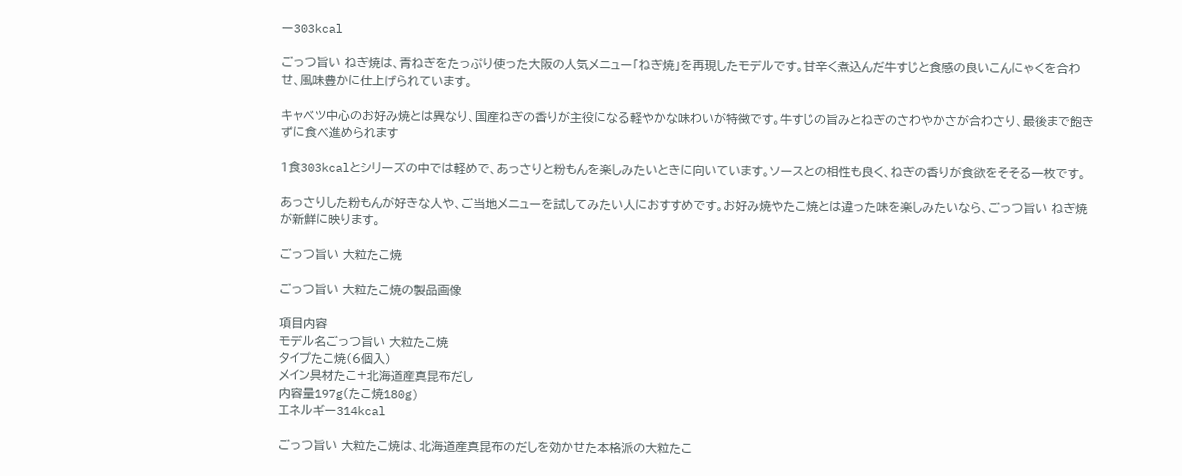ー303kcal

ごっつ旨い ねぎ焼は、青ねぎをたっぷり使った大阪の人気メニュー「ねぎ焼」を再現したモデルです。甘辛く煮込んだ牛すじと食感の良いこんにゃくを合わせ、風味豊かに仕上げられています。

キャベツ中心のお好み焼とは異なり、国産ねぎの香りが主役になる軽やかな味わいが特徴です。牛すじの旨みとねぎのさわやかさが合わさり、最後まで飽きずに食べ進められます

1食303kcalとシリーズの中では軽めで、あっさりと粉もんを楽しみたいときに向いています。ソースとの相性も良く、ねぎの香りが食欲をそそる一枚です。

あっさりした粉もんが好きな人や、ご当地メニューを試してみたい人におすすめです。お好み焼やたこ焼とは違った味を楽しみたいなら、ごっつ旨い ねぎ焼が新鮮に映ります。

ごっつ旨い 大粒たこ焼

ごっつ旨い 大粒たこ焼の製品画像

項目内容
モデル名ごっつ旨い 大粒たこ焼
タイプたこ焼(6個入)
メイン具材たこ+北海道産真昆布だし
内容量197g(たこ焼180g)
エネルギー314kcal

ごっつ旨い 大粒たこ焼は、北海道産真昆布のだしを効かせた本格派の大粒たこ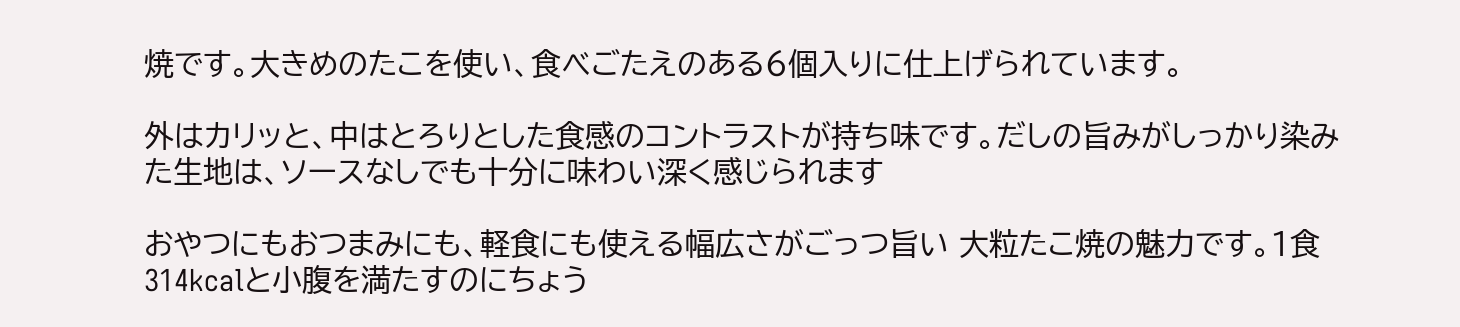焼です。大きめのたこを使い、食べごたえのある6個入りに仕上げられています。

外はカリッと、中はとろりとした食感のコントラストが持ち味です。だしの旨みがしっかり染みた生地は、ソースなしでも十分に味わい深く感じられます

おやつにもおつまみにも、軽食にも使える幅広さがごっつ旨い 大粒たこ焼の魅力です。1食314kcalと小腹を満たすのにちょう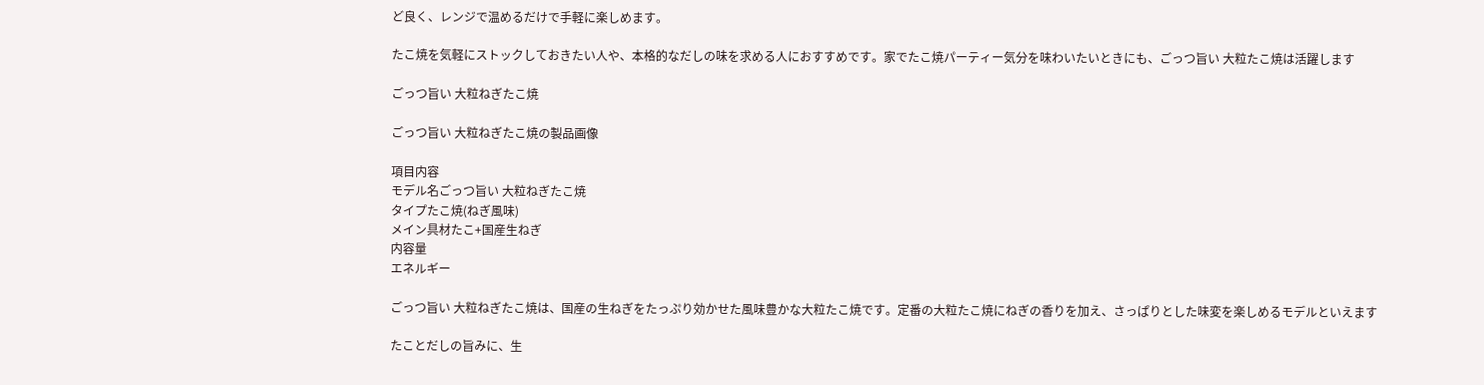ど良く、レンジで温めるだけで手軽に楽しめます。

たこ焼を気軽にストックしておきたい人や、本格的なだしの味を求める人におすすめです。家でたこ焼パーティー気分を味わいたいときにも、ごっつ旨い 大粒たこ焼は活躍します

ごっつ旨い 大粒ねぎたこ焼

ごっつ旨い 大粒ねぎたこ焼の製品画像

項目内容
モデル名ごっつ旨い 大粒ねぎたこ焼
タイプたこ焼(ねぎ風味)
メイン具材たこ+国産生ねぎ
内容量
エネルギー

ごっつ旨い 大粒ねぎたこ焼は、国産の生ねぎをたっぷり効かせた風味豊かな大粒たこ焼です。定番の大粒たこ焼にねぎの香りを加え、さっぱりとした味変を楽しめるモデルといえます

たことだしの旨みに、生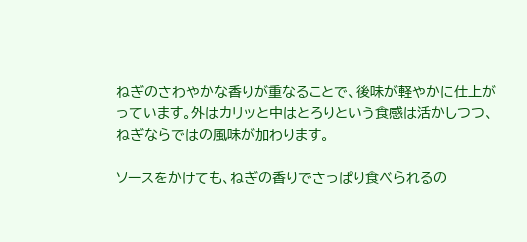ねぎのさわやかな香りが重なることで、後味が軽やかに仕上がっています。外はカリッと中はとろりという食感は活かしつつ、ねぎならではの風味が加わります。

ソースをかけても、ねぎの香りでさっぱり食べられるの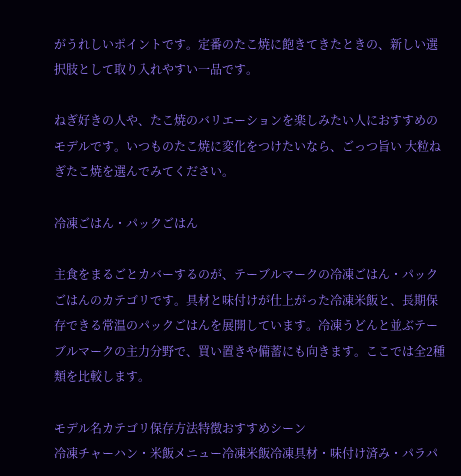がうれしいポイントです。定番のたこ焼に飽きてきたときの、新しい選択肢として取り入れやすい一品です。

ねぎ好きの人や、たこ焼のバリエーションを楽しみたい人におすすめのモデルです。いつものたこ焼に変化をつけたいなら、ごっつ旨い 大粒ねぎたこ焼を選んでみてください。

冷凍ごはん・パックごはん

主食をまるごとカバーするのが、テーブルマークの冷凍ごはん・パックごはんのカテゴリです。具材と味付けが仕上がった冷凍米飯と、長期保存できる常温のパックごはんを展開しています。冷凍うどんと並ぶテーブルマークの主力分野で、買い置きや備蓄にも向きます。ここでは全2種類を比較します。

モデル名カテゴリ保存方法特徴おすすめシーン
冷凍チャーハン・米飯メニュー冷凍米飯冷凍具材・味付け済み・パラパ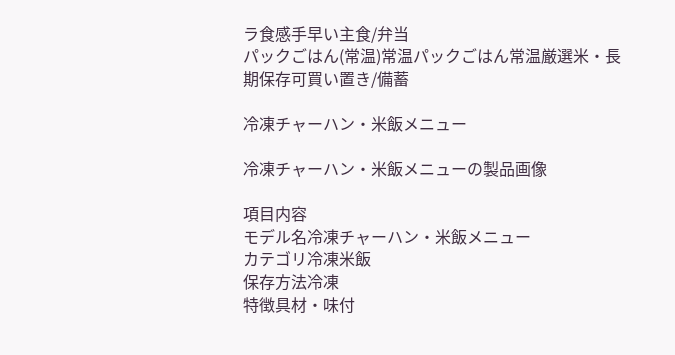ラ食感手早い主食/弁当
パックごはん(常温)常温パックごはん常温厳選米・長期保存可買い置き/備蓄

冷凍チャーハン・米飯メニュー

冷凍チャーハン・米飯メニューの製品画像

項目内容
モデル名冷凍チャーハン・米飯メニュー
カテゴリ冷凍米飯
保存方法冷凍
特徴具材・味付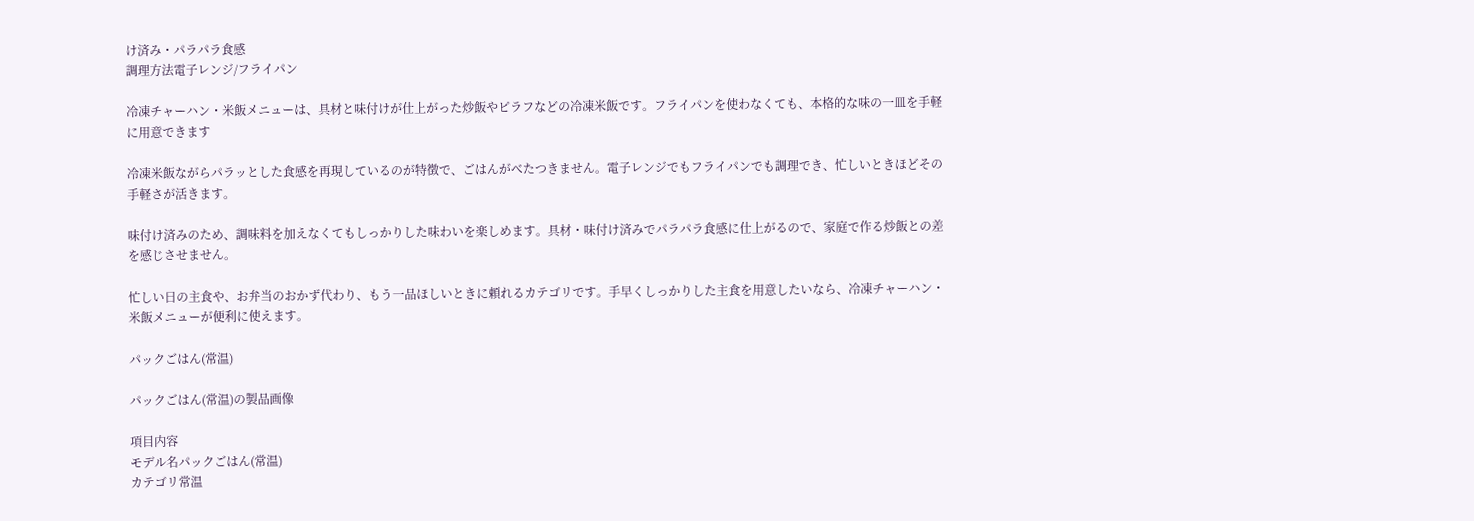け済み・パラパラ食感
調理方法電子レンジ/フライパン

冷凍チャーハン・米飯メニューは、具材と味付けが仕上がった炒飯やピラフなどの冷凍米飯です。フライパンを使わなくても、本格的な味の一皿を手軽に用意できます

冷凍米飯ながらパラッとした食感を再現しているのが特徴で、ごはんがべたつきません。電子レンジでもフライパンでも調理でき、忙しいときほどその手軽さが活きます。

味付け済みのため、調味料を加えなくてもしっかりした味わいを楽しめます。具材・味付け済みでパラパラ食感に仕上がるので、家庭で作る炒飯との差を感じさせません。

忙しい日の主食や、お弁当のおかず代わり、もう一品ほしいときに頼れるカテゴリです。手早くしっかりした主食を用意したいなら、冷凍チャーハン・米飯メニューが便利に使えます。

パックごはん(常温)

パックごはん(常温)の製品画像

項目内容
モデル名パックごはん(常温)
カテゴリ常温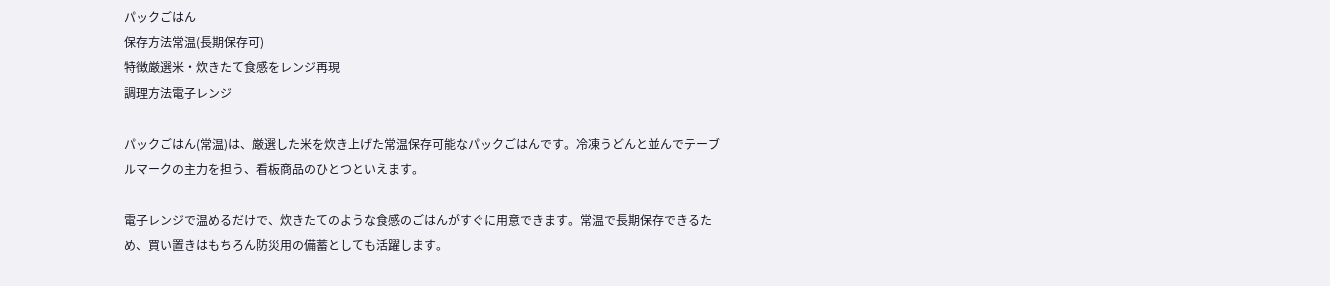パックごはん
保存方法常温(長期保存可)
特徴厳選米・炊きたて食感をレンジ再現
調理方法電子レンジ

パックごはん(常温)は、厳選した米を炊き上げた常温保存可能なパックごはんです。冷凍うどんと並んでテーブルマークの主力を担う、看板商品のひとつといえます。

電子レンジで温めるだけで、炊きたてのような食感のごはんがすぐに用意できます。常温で長期保存できるため、買い置きはもちろん防災用の備蓄としても活躍します。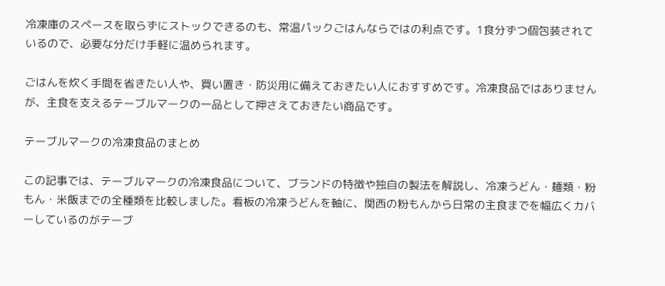冷凍庫のスペースを取らずにストックできるのも、常温パックごはんならではの利点です。1食分ずつ個包装されているので、必要な分だけ手軽に温められます。

ごはんを炊く手間を省きたい人や、買い置き・防災用に備えておきたい人におすすめです。冷凍食品ではありませんが、主食を支えるテーブルマークの一品として押さえておきたい商品です。

テーブルマークの冷凍食品のまとめ

この記事では、テーブルマークの冷凍食品について、ブランドの特徴や独自の製法を解説し、冷凍うどん・麺類・粉もん・米飯までの全種類を比較しました。看板の冷凍うどんを軸に、関西の粉もんから日常の主食までを幅広くカバーしているのがテーブ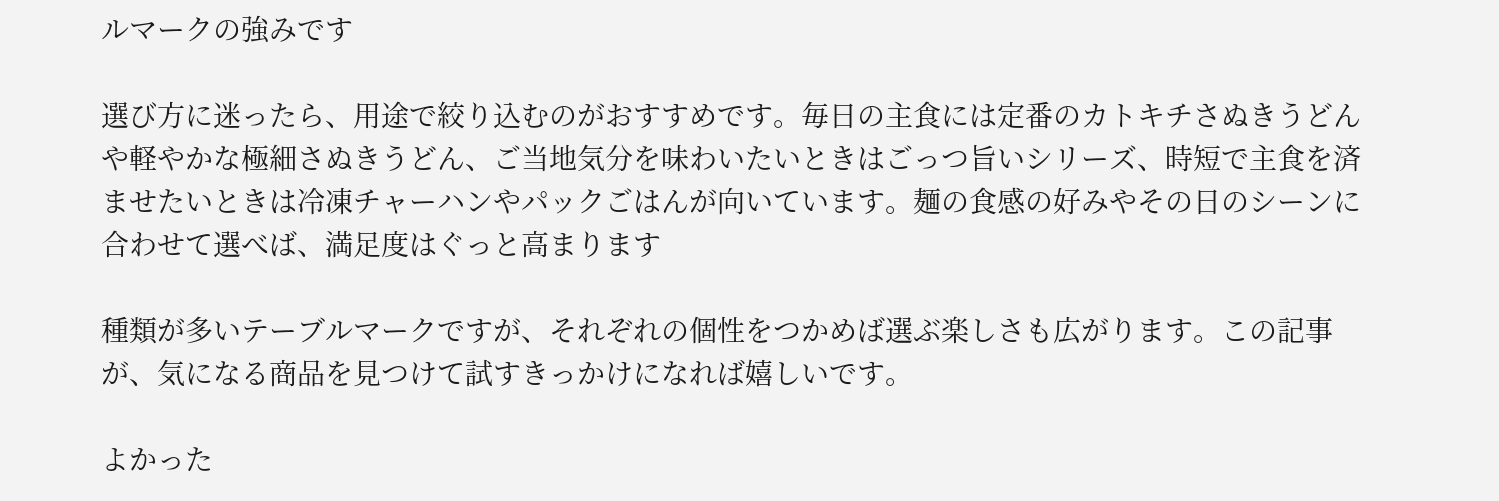ルマークの強みです

選び方に迷ったら、用途で絞り込むのがおすすめです。毎日の主食には定番のカトキチさぬきうどんや軽やかな極細さぬきうどん、ご当地気分を味わいたいときはごっつ旨いシリーズ、時短で主食を済ませたいときは冷凍チャーハンやパックごはんが向いています。麺の食感の好みやその日のシーンに合わせて選べば、満足度はぐっと高まります

種類が多いテーブルマークですが、それぞれの個性をつかめば選ぶ楽しさも広がります。この記事が、気になる商品を見つけて試すきっかけになれば嬉しいです。

よかった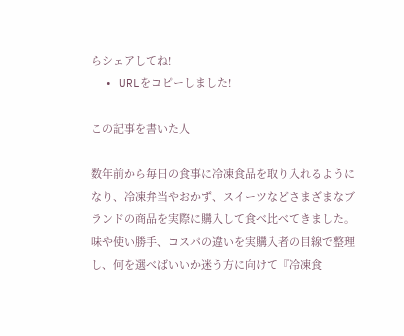らシェアしてね!
  • URLをコピーしました!

この記事を書いた人

数年前から毎日の食事に冷凍食品を取り入れるようになり、冷凍弁当やおかず、スイーツなどさまざまなブランドの商品を実際に購入して食べ比べてきました。味や使い勝手、コスパの違いを実購入者の目線で整理し、何を選べばいいか迷う方に向けて『冷凍食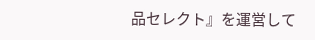品セレクト』を運営して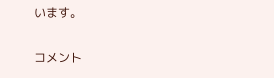います。

コメント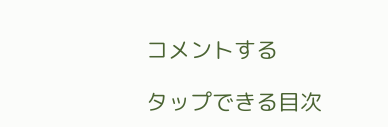コメントする

タップできる目次